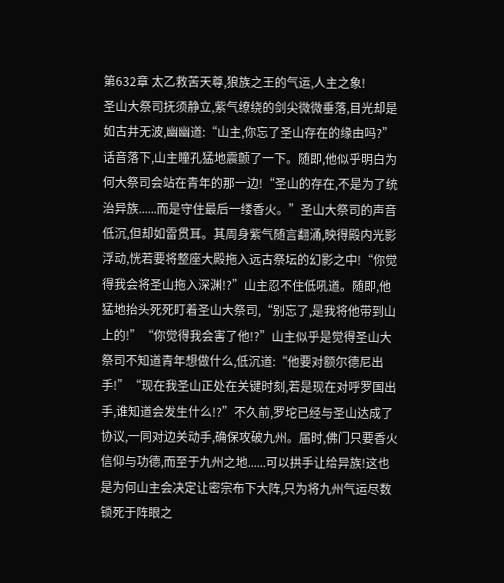第632章 太乙救苦天尊,狼族之王的气运,人主之象!
圣山大祭司抚须静立,紫气缭绕的剑尖微微垂落,目光却是如古井无波,幽幽道:“山主,你忘了圣山存在的缘由吗?”话音落下,山主瞳孔猛地震颤了一下。随即,他似乎明白为何大祭司会站在青年的那一边!“圣山的存在,不是为了统治异族......而是守住最后一缕香火。”圣山大祭司的声音低沉,但却如雷贯耳。其周身紫气随言翻涌,映得殿内光影浮动,恍若要将整座大殿拖入远古祭坛的幻影之中!“你觉得我会将圣山拖入深渊!?”山主忍不住低吼道。随即,他猛地抬头死死盯着圣山大祭司,“别忘了,是我将他带到山上的!”“你觉得我会害了他!?”山主似乎是觉得圣山大祭司不知道青年想做什么,低沉道:“他要对额尔德尼出手!”“现在我圣山正处在关键时刻,若是现在对呼罗国出手,谁知道会发生什么!?”不久前,罗坨已经与圣山达成了协议,一同对边关动手,确保攻破九州。届时,佛门只要香火信仰与功德,而至于九州之地......可以拱手让给异族!这也是为何山主会决定让密宗布下大阵,只为将九州气运尽数锁死于阵眼之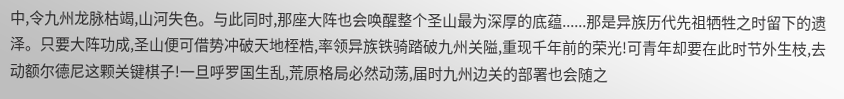中,令九州龙脉枯竭,山河失色。与此同时,那座大阵也会唤醒整个圣山最为深厚的底蕴......那是异族历代先祖牺牲之时留下的遗泽。只要大阵功成,圣山便可借势冲破天地桎梏,率领异族铁骑踏破九州关隘,重现千年前的荣光!可青年却要在此时节外生枝,去动额尔德尼这颗关键棋子!一旦呼罗国生乱,荒原格局必然动荡,届时九州边关的部署也会随之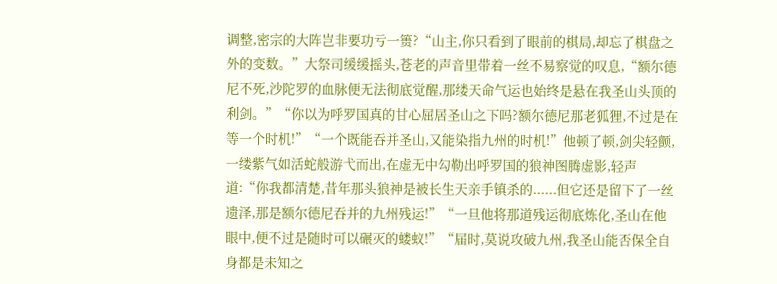调整,密宗的大阵岂非要功亏一篑?“山主,你只看到了眼前的棋局,却忘了棋盘之外的变数。”大祭司缓缓摇头,苍老的声音里带着一丝不易察觉的叹息,“额尔德尼不死,沙陀罗的血脉便无法彻底觉醒,那缕天命气运也始终是悬在我圣山头顶的利剑。”“你以为呼罗国真的甘心屈居圣山之下吗?额尔德尼那老狐狸,不过是在等一个时机!”“一个既能吞并圣山,又能染指九州的时机!”他顿了顿,剑尖轻颤,一缕紫气如活蛇般游弋而出,在虚无中勾勒出呼罗国的狼神图腾虚影,轻声道:“你我都清楚,昔年那头狼神是被长生天亲手镇杀的......但它还是留下了一丝遗泽,那是额尔德尼吞并的九州残运!”“一旦他将那道残运彻底炼化,圣山在他眼中,便不过是随时可以碾灭的蝼蚁!”“届时,莫说攻破九州,我圣山能否保全自身都是未知之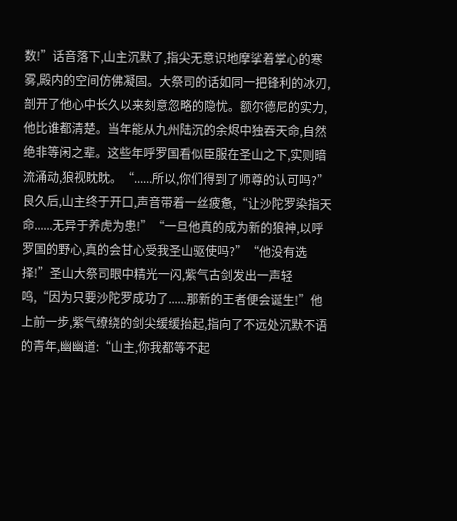数!”话音落下,山主沉默了,指尖无意识地摩挲着掌心的寒雾,殿内的空间仿佛凝固。大祭司的话如同一把锋利的冰刃,剖开了他心中长久以来刻意忽略的隐忧。额尔德尼的实力,他比谁都清楚。当年能从九州陆沉的余烬中独吞天命,自然绝非等闲之辈。这些年呼罗国看似臣服在圣山之下,实则暗流涌动,狼视眈眈。“......所以,你们得到了师尊的认可吗?”良久后,山主终于开口,声音带着一丝疲惫,“让沙陀罗染指天命......无异于养虎为患!”“一旦他真的成为新的狼神,以呼罗国的野心,真的会甘心受我圣山驱使吗?”“他没有选择!”圣山大祭司眼中精光一闪,紫气古剑发出一声轻鸣,“因为只要沙陀罗成功了......那新的王者便会诞生!”他上前一步,紫气缭绕的剑尖缓缓抬起,指向了不远处沉默不语的青年,幽幽道:“山主,你我都等不起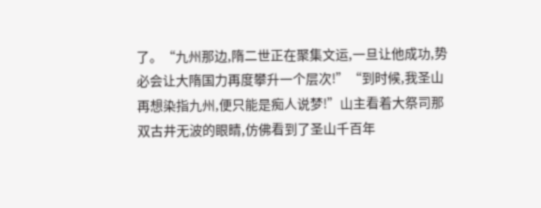了。“九州那边,隋二世正在聚集文运,一旦让他成功,势必会让大隋国力再度攀升一个层次!”“到时候,我圣山再想染指九州,便只能是痴人说梦!”山主看着大祭司那双古井无波的眼睛,仿佛看到了圣山千百年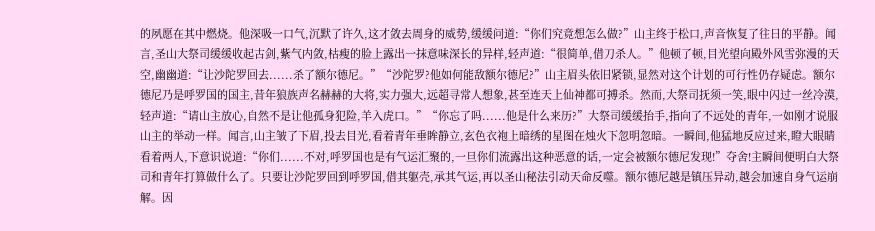的夙愿在其中燃烧。他深吸一口气,沉默了许久,这才敛去周身的威势,缓缓问道:“你们究竟想怎么做?”山主终于松口,声音恢复了往日的平静。闻言,圣山大祭司缓缓收起古剑,紫气内敛,枯瘦的脸上露出一抹意味深长的异样,轻声道:“很简单,借刀杀人。”他顿了顿,目光望向殿外风雪弥漫的天空,幽幽道:“让沙陀罗回去......杀了额尔德尼。”“沙陀罗?他如何能敌额尔德尼?”山主眉头依旧紧锁,显然对这个计划的可行性仍存疑虑。额尔德尼乃是呼罗国的国主,昔年狼族声名赫赫的大将,实力强大,远超寻常人想象,甚至连天上仙神都可搏杀。然而,大祭司抚须一笑,眼中闪过一丝冷漠,轻声道:“请山主放心,自然不是让他孤身犯险,羊入虎口。”“你忘了吗......他是什么来历?”大祭司缓缓抬手,指向了不远处的青年,一如刚才说服山主的举动一样。闻言,山主皱了下眉,投去目光,看着青年垂眸静立,玄色衣袍上暗绣的星图在烛火下忽明忽暗。一瞬间,他猛地反应过来,瞪大眼睛看着两人,下意识说道:“你们......不对,呼罗国也是有气运汇聚的,一旦你们流露出这种恶意的话,一定会被额尔德尼发现!”夺舍!主瞬间便明白大祭司和青年打算做什么了。只要让沙陀罗回到呼罗国,借其躯壳,承其气运,再以圣山秘法引动天命反噬。额尔德尼越是镇压异动,越会加速自身气运崩解。因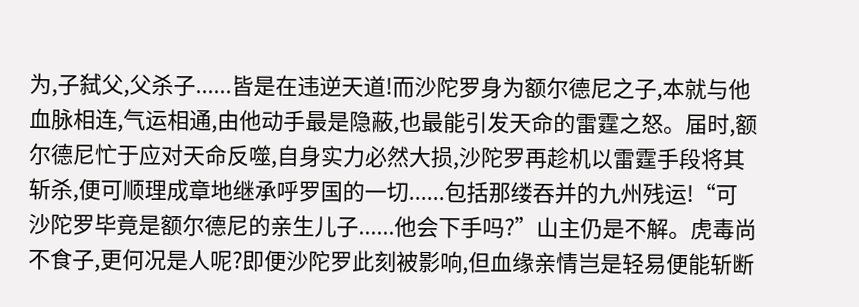为,子弑父,父杀子......皆是在违逆天道!而沙陀罗身为额尔德尼之子,本就与他血脉相连,气运相通,由他动手最是隐蔽,也最能引发天命的雷霆之怒。届时,额尔德尼忙于应对天命反噬,自身实力必然大损,沙陀罗再趁机以雷霆手段将其斩杀,便可顺理成章地继承呼罗国的一切......包括那缕吞并的九州残运!“可沙陀罗毕竟是额尔德尼的亲生儿子......他会下手吗?”山主仍是不解。虎毒尚不食子,更何况是人呢?即便沙陀罗此刻被影响,但血缘亲情岂是轻易便能斩断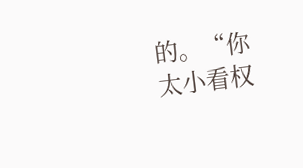的。“你太小看权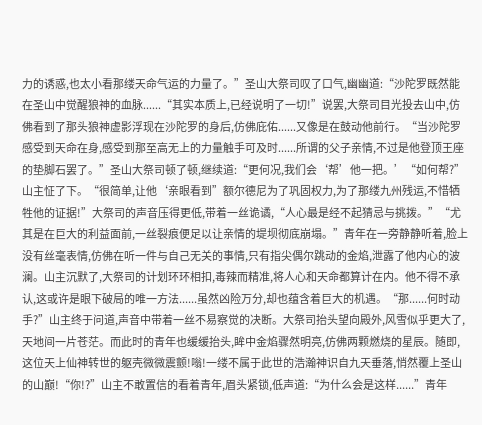力的诱惑,也太小看那缕天命气运的力量了。”圣山大祭司叹了口气,幽幽道:“沙陀罗既然能在圣山中觉醒狼神的血脉......“其实本质上,已经说明了一切!”说罢,大祭司目光投去山中,仿佛看到了那头狼神虚影浮现在沙陀罗的身后,仿佛庇佑......又像是在鼓动他前行。“当沙陀罗感受到天命在身,感受到那至高无上的力量触手可及时......所谓的父子亲情,不过是他登顶王座的垫脚石罢了。”圣山大祭司顿了顿,继续道:“更何况,我们会‘帮’他一把。’“如何帮?”山主怔了下。“很简单,让他‘亲眼看到”额尔德尼为了巩固权力,为了那缕九州残运,不惜牺牲他的证据!”大祭司的声音压得更低,带着一丝诡谲,“人心最是经不起猜忌与挑拨。”“尤其是在巨大的利益面前,一丝裂痕便足以让亲情的堤坝彻底崩塌。”青年在一旁静静听着,脸上没有丝毫表情,仿佛在听一件与自己无关的事情,只有指尖偶尔跳动的金焰,泄露了他内心的波澜。山主沉默了,大祭司的计划环环相扣,毒辣而精准,将人心和天命都算计在内。他不得不承认,这或许是眼下破局的唯一方法......虽然凶险万分,却也蕴含着巨大的机遇。“那......何时动手?”山主终于问道,声音中带着一丝不易察觉的决断。大祭司抬头望向殿外,风雪似乎更大了,天地间一片苍茫。而此时的青年也缓缓抬头,眸中金焰骤然明亮,仿佛两颗燃烧的星辰。随即,这位天上仙神转世的躯壳微微震颤!嗡!一缕不属于此世的浩瀚神识自九天垂落,悄然覆上圣山的山巅!“你!?”山主不敢置信的看着青年,眉头紧锁,低声道:“为什么会是这样......”青年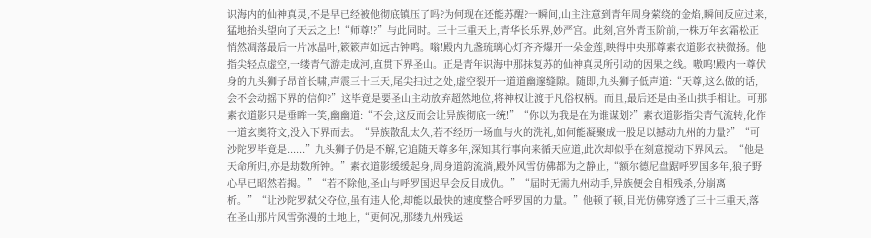识海内的仙神真灵,不是早已经被他彻底镇压了吗?为何现在还能苏醒?一瞬间,山主注意到青年周身萦绕的金焰,瞬间反应过来,猛地抬头望向了天云之上!“师尊!?”与此同时。三十三重天上,青华长乐界,妙严宫。此刻,宫外青玉阶前,一株万年玄霜松正悄然凋落最后一片冰晶叶,簌簌声如远古钟鸣。嗡!殿内九盏琉璃心灯齐齐爆开一朵金莲,映得中央那尊素衣道影衣袂微扬。他指尖轻点虚空,一缕青气游走成河,直贯下界圣山。正是青年识海中那抹复苏的仙神真灵所引动的因果之线。嗷呜!殿内一尊伏身的九头狮子昂首长啸,声震三十三天,尾尖扫过之处,虚空裂开一道道幽邃缝隙。随即,九头狮子低声道:“天尊,这么做的话,会不会动摇下界的信仰?”这毕竟是要圣山主动放弃超然地位,将神权让渡于凡俗权柄。而且,最后还是由圣山拱手相让。可那素衣道影只是垂眸一笑,幽幽道:“不会,这反而会让异族彻底一统!”“你以为我是在为谁谋划?”素衣道影指尖青气流转,化作一道玄奥符文,没入下界而去。“异族散乱太久,若不经历一场血与火的洗礼,如何能凝聚成一股足以撼动九州的力量?”“可沙陀罗毕竟是......”九头狮子仍是不解,它追随天尊多年,深知其行事向来循天应道,此次却似乎在刻意搅动下界风云。“他是天命所归,亦是劫数所钟。”素衣道影缓缓起身,周身道韵流淌,殿外风雪仿佛都为之静止,“额尔德尼盘踞呼罗国多年,狼子野心早已昭然若揭。”“若不除他,圣山与呼罗国迟早会反目成仇。”“届时无需九州动手,异族便会自相残杀,分崩离析。”“让沙陀罗弑父夺位,虽有违人伦,却能以最快的速度整合呼罗国的力量。”他顿了顿,目光仿佛穿透了三十三重天,落在圣山那片风雪弥漫的土地上,“更何况,那缕九州残运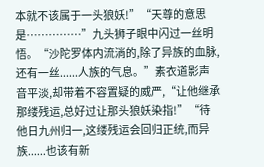本就不该属于一头狼妖!”“天尊的意思是……………”九头狮子眼中闪过一丝明悟。“沙陀罗体内流淌的,除了异族的血脉,还有一丝......人族的气息。”素衣道影声音平淡,却带着不容置疑的威严,“让他继承那缕残运,总好过让那头狼妖染指!”“待他日九州归一,这缕残运会回归正统,而异族......也该有新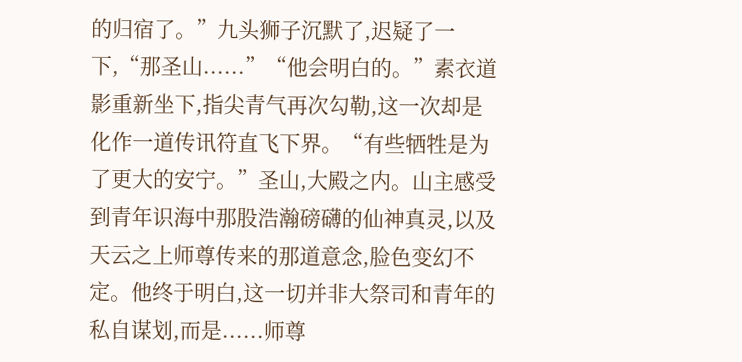的归宿了。”九头狮子沉默了,迟疑了一下,“那圣山......”“他会明白的。”素衣道影重新坐下,指尖青气再次勾勒,这一次却是化作一道传讯符直飞下界。“有些牺牲是为了更大的安宁。”圣山,大殿之内。山主感受到青年识海中那股浩瀚磅礴的仙神真灵,以及天云之上师尊传来的那道意念,脸色变幻不定。他终于明白,这一切并非大祭司和青年的私自谋划,而是......师尊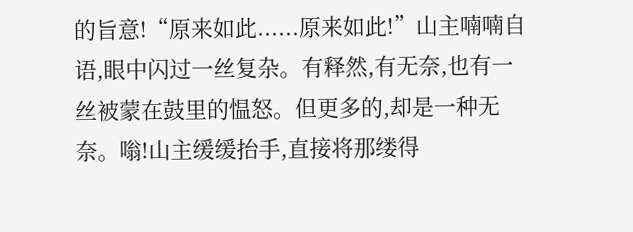的旨意!“原来如此......原来如此!”山主喃喃自语,眼中闪过一丝复杂。有释然,有无奈,也有一丝被蒙在鼓里的愠怒。但更多的,却是一种无奈。嗡!山主缓缓抬手,直接将那缕得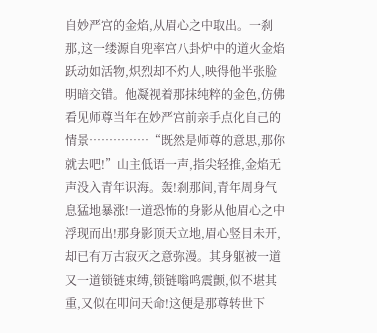自妙严宫的金焰,从眉心之中取出。一刹那,这一缕源自兜率宫八卦炉中的道火金焰跃动如活物,炽烈却不灼人,映得他半张脸明暗交错。他凝视着那抹纯粹的金色,仿佛看见师尊当年在妙严宫前亲手点化自己的情景……………“既然是师尊的意思,那你就去吧!”山主低语一声,指尖轻推,金焰无声没入青年识海。轰!刹那间,青年周身气息猛地暴涨!一道恐怖的身影从他眉心之中浮现而出!那身影顶天立地,眉心竖目未开,却已有万古寂灭之意弥漫。其身躯被一道又一道锁链束缚,锁链嗡鸣震颤,似不堪其重,又似在叩问天命!这便是那尊转世下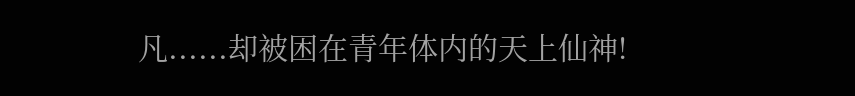凡......却被困在青年体内的天上仙神!